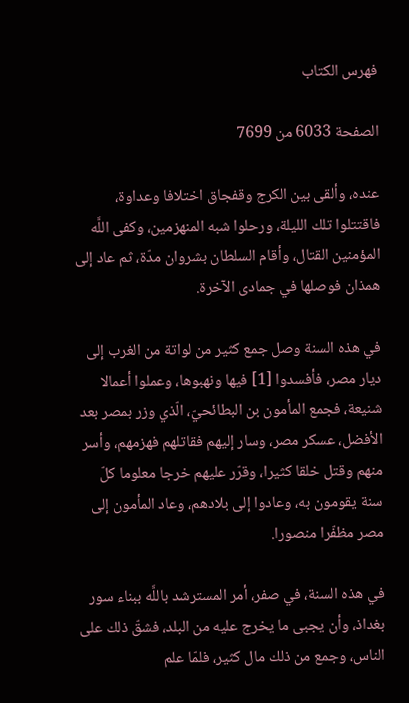فهرس الكتاب

الصفحة 6033 من 7699

عنده، وألقى بين الكرج وقفجاق اختلافا وعداوة، فاقتتلوا تلك الليلة، ورحلوا شبه المنهزمين، وكفى اللَّه المؤمنين القتال، وأقام السلطان بشروان مدّة، ثم عاد إلى همذان فوصلها في جمادى الآخرة.

في هذه السنة وصل جمع كثير من لواتة من الغرب إلى ديار مصر، فأفسدوا [1] فيها ونهبوها، وعملوا أعمالا شنيعة، فجمع المأمون بن البطائحيّ، الّذي وزر بمصر بعد الأفضل، عسكر مصر، وسار إليهم فقاتلهم فهزمهم، وأسر منهم وقتل خلقا كثيرا، وقرّر عليهم خرجا معلوما كلّ سنة يقومون به، وعادوا إلى بلادهم، وعاد المأمون إلى مصر مظفّرا منصورا.

في هذه السنة، في صفر، أمر المسترشد باللَّه ببناء سور بغداذ، وأن يجبى ما يخرج عليه من البلد، فشقّ ذلك على الناس، وجمع من ذلك مال كثير، فلمّا علم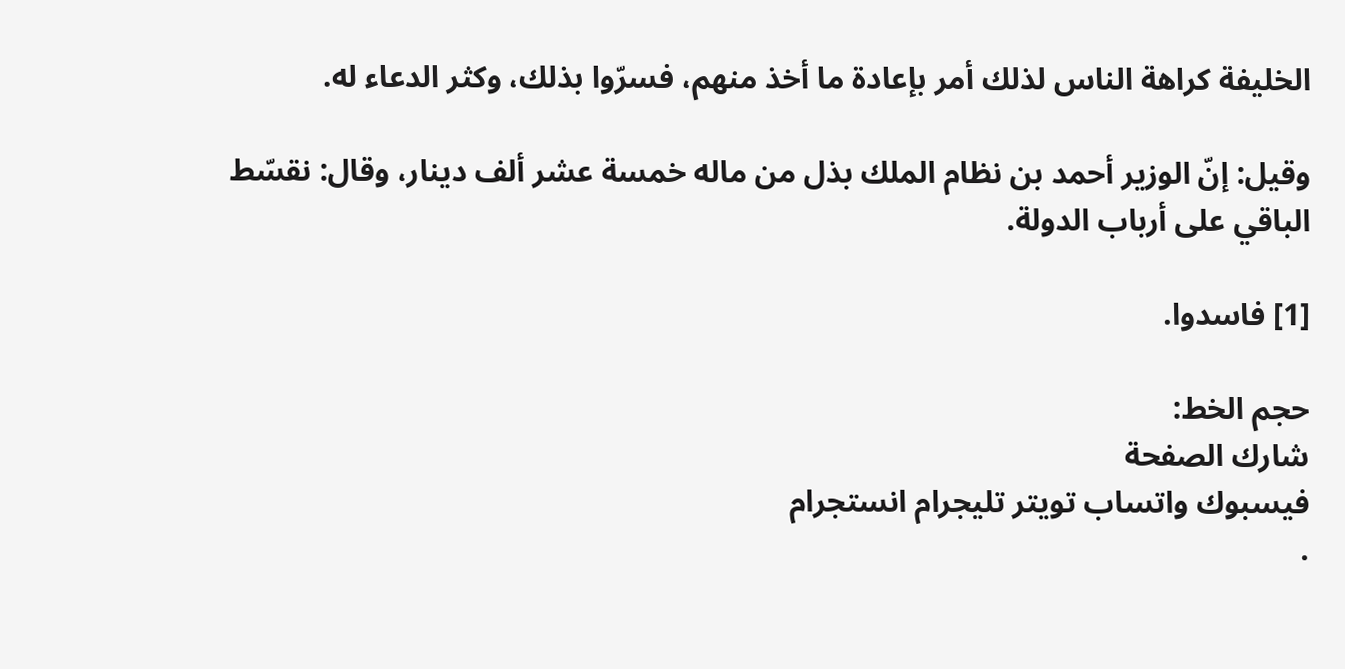الخليفة كراهة الناس لذلك أمر بإعادة ما أخذ منهم، فسرّوا بذلك، وكثر الدعاء له.

وقيل: إنّ الوزير أحمد بن نظام الملك بذل من ماله خمسة عشر ألف دينار، وقال: نقسّط الباقي على أرباب الدولة.

[1] فاسدوا.

حجم الخط:
شارك الصفحة
فيسبوك واتساب تويتر تليجرام انستجرام
.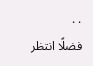. .
فضلًا انتظر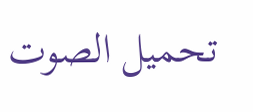تحميل الصوت